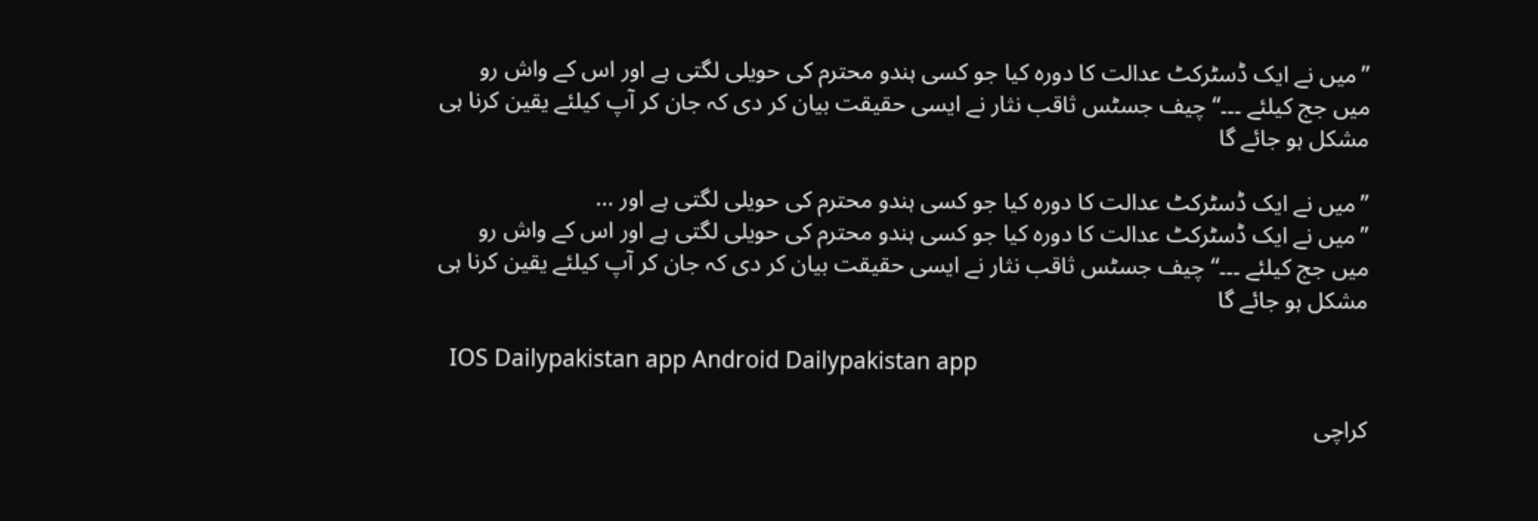”میں نے ایک ڈسٹرکٹ عدالت کا دورہ کیا جو کسی ہندو محترم کی حویلی لگتی ہے اور اس کے واش رو میں جج کیلئے ۔۔۔“ چیف جسٹس ثاقب نثار نے ایسی حقیقت بیان کر دی کہ جان کر آپ کیلئے یقین کرنا ہی مشکل ہو جائے گا

”میں نے ایک ڈسٹرکٹ عدالت کا دورہ کیا جو کسی ہندو محترم کی حویلی لگتی ہے اور ...
”میں نے ایک ڈسٹرکٹ عدالت کا دورہ کیا جو کسی ہندو محترم کی حویلی لگتی ہے اور اس کے واش رو میں جج کیلئے ۔۔۔“ چیف جسٹس ثاقب نثار نے ایسی حقیقت بیان کر دی کہ جان کر آپ کیلئے یقین کرنا ہی مشکل ہو جائے گا

  IOS Dailypakistan app Android Dailypakistan app

کراچی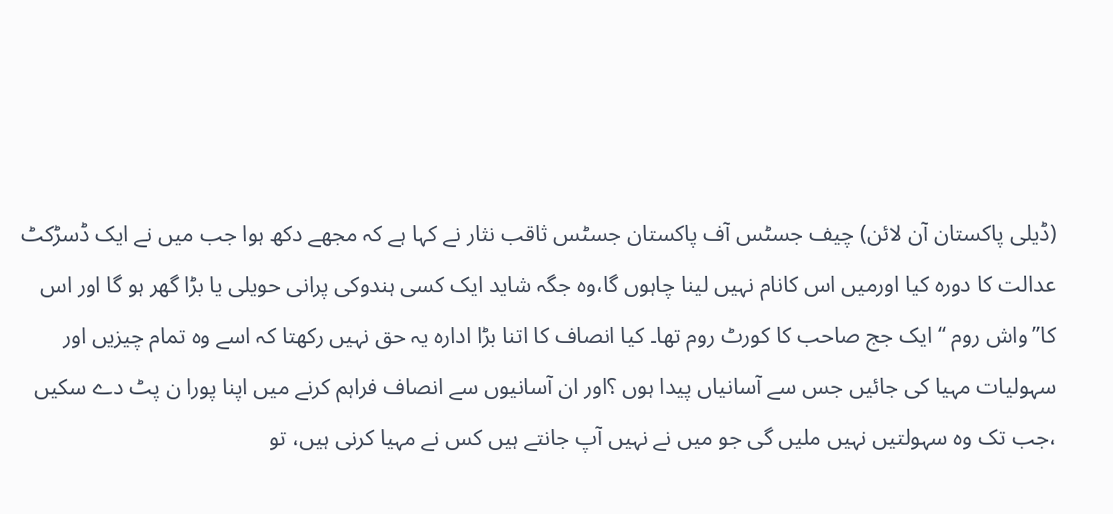(ڈیلی پاکستان آن لائن) چیف جسٹس آف پاکستان جسٹس ثاقب نثار نے کہا ہے کہ مجھے دکھ ہوا جب میں نے ایک ڈسڑکٹ عدالت کا دورہ کیا اورمیں اس کانام نہیں لینا چاہوں گا،وہ جگہ شاید ایک کسی ہندوکی پرانی حویلی یا بڑا گھر ہو گا اور اس کا’’واش روم ‘‘ ایک جج صاحب کا کورٹ روم تھا۔ کیا انصاف کا اتنا بڑا ادارہ یہ حق نہیں رکھتا کہ اسے وہ تمام چیزیں اور سہولیات مہیا کی جائیں جس سے آسانیاں پیدا ہوں ؟اور ان آسانیوں سے انصاف فراہم کرنے میں اپنا پورا ن پٹ دے سکیں ،جب تک وہ سہولتیں نہیں ملیں گی جو میں نے نہیں آپ جانتے ہیں کس نے مہیا کرنی ہیں، تو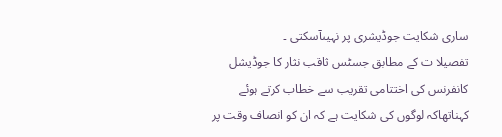ساری شکایت جوڈیشری پر نہیںآسکتی ۔
تفصیلا ت کے مطابق جسٹس ثاقب نثار کا جوڈیشل کانفرنس کی اختتامی تقریب سے خطاب کرتے ہوئے کہناتھاکہ لوگوں کی شکایت ہے کہ ان کو انصاف وقت پر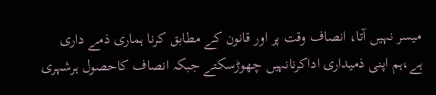میسر نہیں آتا، انصاف وقت پر اور قانون کے مطابق کرنا ہماری ذمے داری ہے،ہم اپنی ذمیداری اداکرنانہیں چھوڑسکتے جبکہ انصاف کاحصول ہرشہری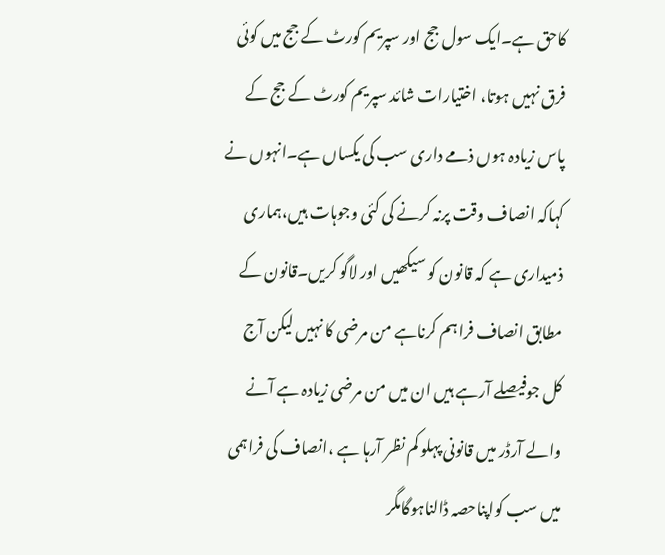کاحق ہے۔ایک سول جج اور سپریم کورٹ کے جج میں کوئی فرق نہیں ہوتا، اختیارات شائد سپریم کورٹ کے جج کے پاس زیادہ ہوں ذمے داری سب کی یکساں ہے۔انہوں نے کہاکہ انصاف وقت پرنہ کرنے کی کئی وجوہات ہیں،ہماری ذمیداری ہے کہ قانون کو سیکھیں اور لاگو کریں۔قانون کے مطابق انصاف فراہم کرناہے من مرضی کا نہیں لیکن آج کل جوفیصلے آرہے ہیں ان میں من مرضی زیادہ ہے آنے والے آرڈر میں قانونی پہلو کم نظر آرہا ہے ،انصاف کی فراہمی میں سب کواپناحصہ ڈالناہوگامگر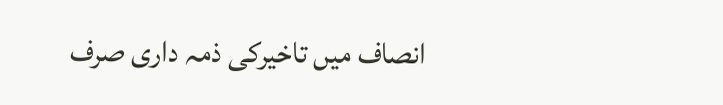انصاف میں تاخیرکی ذمہ داری صرف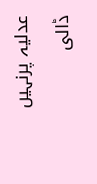عدلیہ پرنہیں ڈالی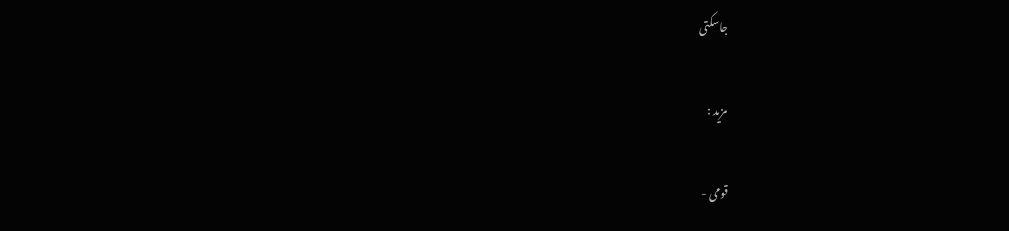جاسکتی

مزید :

قومی -